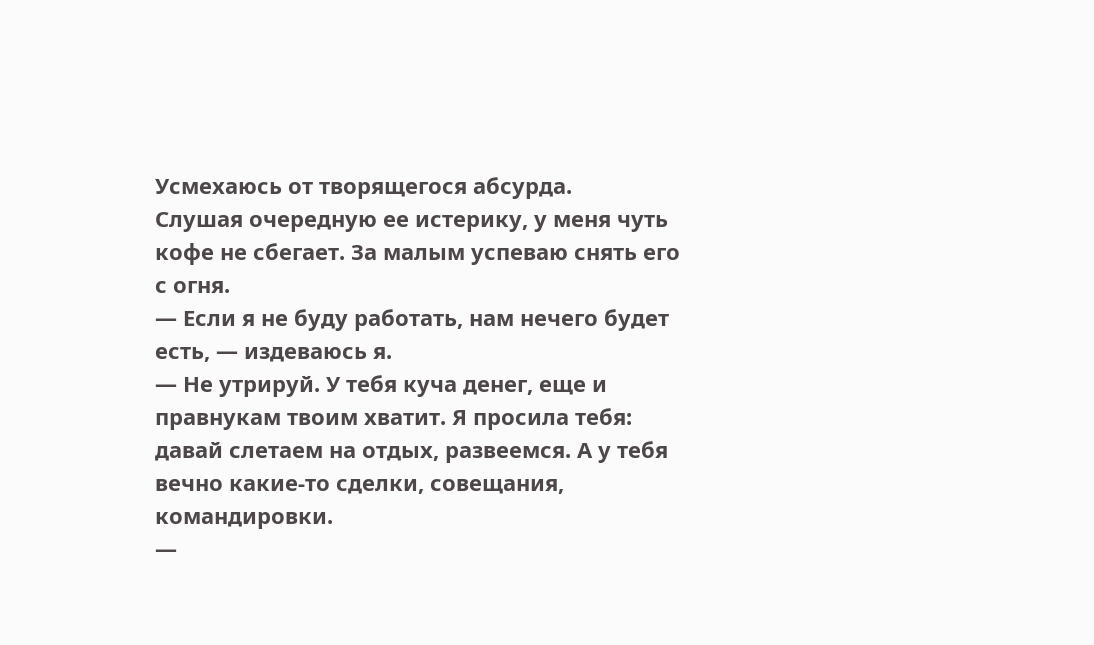Усмехаюсь от творящегося абсурда.
Слушая очередную ее истерику, у меня чуть кофе не сбегает. За малым успеваю снять его с огня.
— Если я не буду работать, нам нечего будет есть, — издеваюсь я.
— Не утрируй. У тебя куча денег, еще и правнукам твоим хватит. Я просила тебя: давай слетаем на отдых, развеемся. А у тебя вечно какие-то сделки, совещания, командировки.
—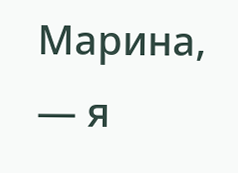Марина, — я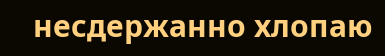несдержанно хлопаю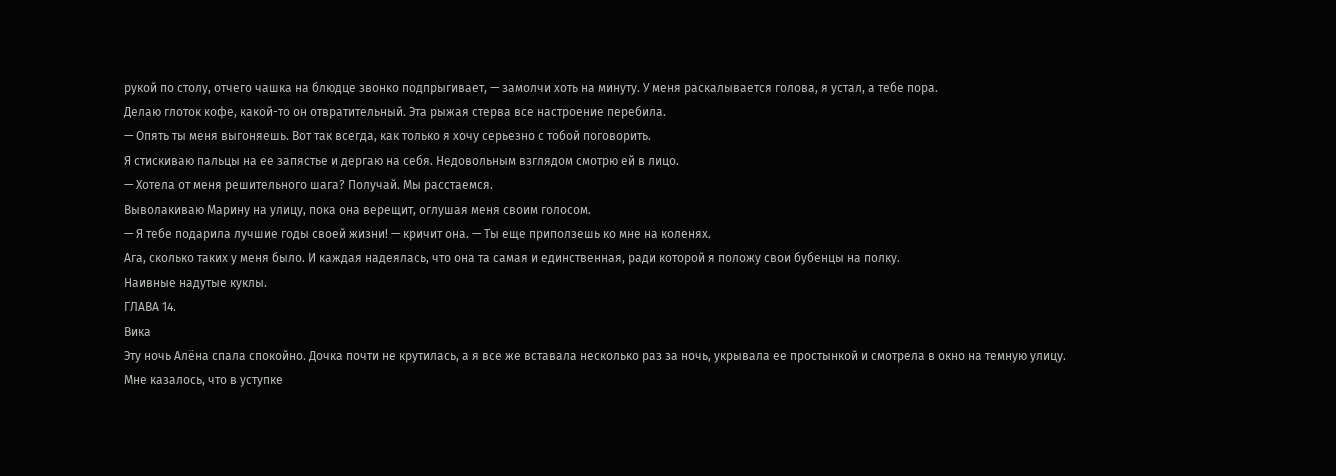рукой по столу, отчего чашка на блюдце звонко подпрыгивает, — замолчи хоть на минуту. У меня раскалывается голова, я устал, а тебе пора.
Делаю глоток кофе, какой-то он отвратительный. Эта рыжая стерва все настроение перебила.
— Опять ты меня выгоняешь. Вот так всегда, как только я хочу серьезно с тобой поговорить.
Я стискиваю пальцы на ее запястье и дергаю на себя. Недовольным взглядом смотрю ей в лицо.
— Хотела от меня решительного шага? Получай. Мы расстаемся.
Выволакиваю Марину на улицу, пока она верещит, оглушая меня своим голосом.
— Я тебе подарила лучшие годы своей жизни! — кричит она. — Ты еще приползешь ко мне на коленях.
Ага, сколько таких у меня было. И каждая надеялась, что она та самая и единственная, ради которой я положу свои бубенцы на полку.
Наивные надутые куклы.
ГЛАВА 14.
Вика
Эту ночь Алёна спала спокойно. Дочка почти не крутилась, а я все же вставала несколько раз за ночь, укрывала ее простынкой и смотрела в окно на темную улицу.
Мне казалось, что в уступке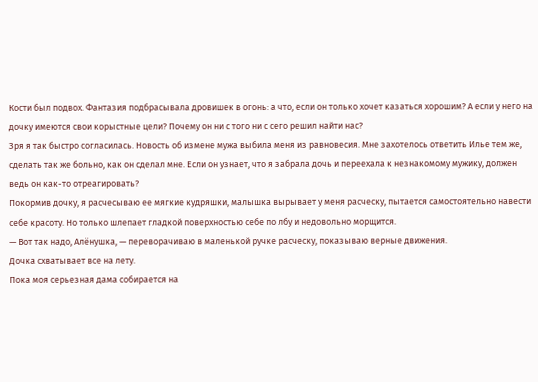Кости был подвох. Фантазия подбрасывала дровишек в огонь: а что, если он только хочет казаться хорошим? А если у него на дочку имеются свои корыстные цели? Почему он ни с того ни с сего решил найти нас?
Зря я так быстро согласилась. Новость об измене мужа выбила меня из равновесия. Мне захотелось ответить Илье тем же, сделать так же больно, как он сделал мне. Если он узнает, что я забрала дочь и переехала к незнакомому мужику, должен ведь он как-то отреагировать?
Покормив дочку, я расчесываю ее мягкие кудряшки, малышка вырывает у меня расческу, пытается самостоятельно навести себе красоту. Но только шлепает гладкой поверхностью себе по лбу и недовольно морщится.
— Вот так надо, Алёнушка, — переворачиваю в маленькой ручке расческу, показываю верные движения.
Дочка схватывает все на лету.
Пока моя серьезная дама собирается на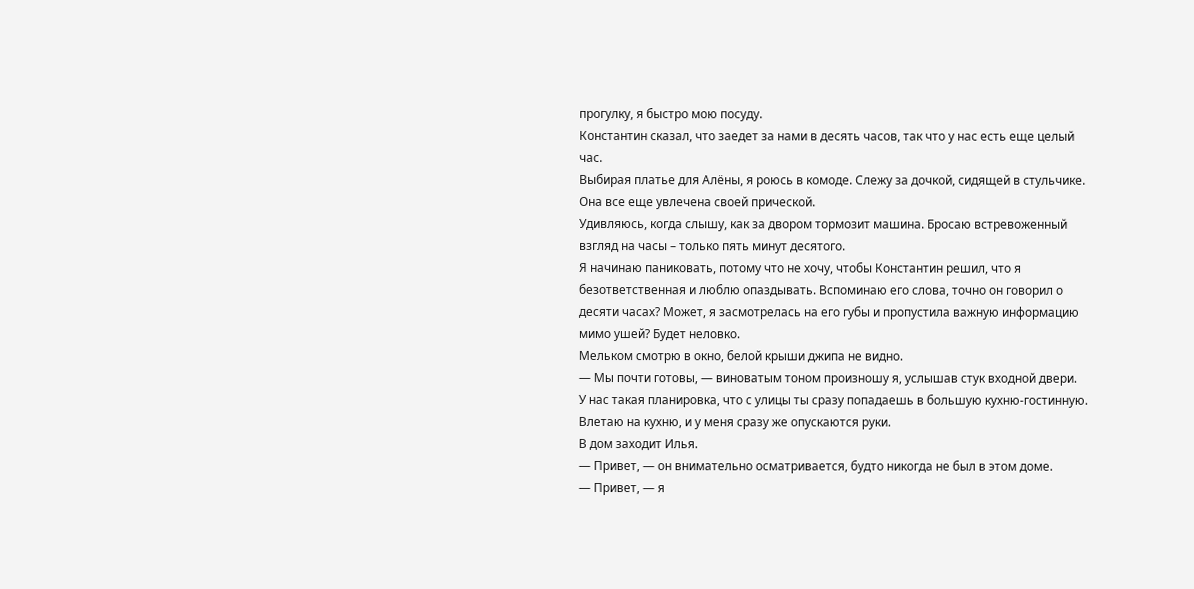прогулку, я быстро мою посуду.
Константин сказал, что заедет за нами в десять часов, так что у нас есть еще целый час.
Выбирая платье для Алёны, я роюсь в комоде. Слежу за дочкой, сидящей в стульчике. Она все еще увлечена своей прической.
Удивляюсь, когда слышу, как за двором тормозит машина. Бросаю встревоженный взгляд на часы – только пять минут десятого.
Я начинаю паниковать, потому что не хочу, чтобы Константин решил, что я безответственная и люблю опаздывать. Вспоминаю его слова, точно он говорил о десяти часах? Может, я засмотрелась на его губы и пропустила важную информацию мимо ушей? Будет неловко.
Мельком смотрю в окно, белой крыши джипа не видно.
— Мы почти готовы, — виноватым тоном произношу я, услышав стук входной двери.
У нас такая планировка, что с улицы ты сразу попадаешь в большую кухню-гостинную. Влетаю на кухню, и у меня сразу же опускаются руки.
В дом заходит Илья.
— Привет, — он внимательно осматривается, будто никогда не был в этом доме.
— Привет, — я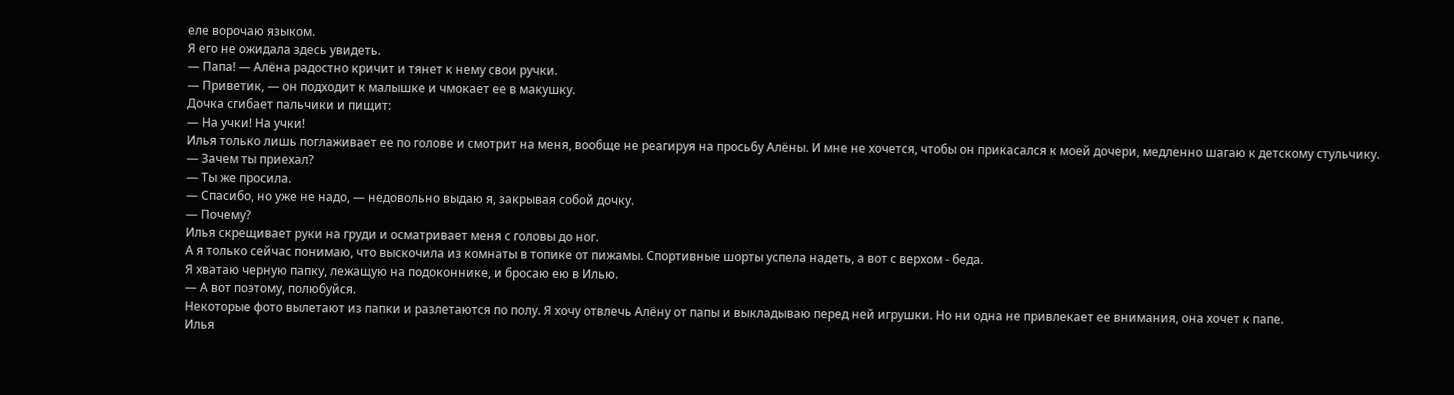еле ворочаю языком.
Я его не ожидала здесь увидеть.
— Папа! — Алёна радостно кричит и тянет к нему свои ручки.
— Приветик, — он подходит к малышке и чмокает ее в макушку.
Дочка сгибает пальчики и пищит:
— На учки! На учки!
Илья только лишь поглаживает ее по голове и смотрит на меня, вообще не реагируя на просьбу Алёны. И мне не хочется, чтобы он прикасался к моей дочери, медленно шагаю к детскому стульчику.
— Зачем ты приехал?
— Ты же просила.
— Спасибо, но уже не надо, — недовольно выдаю я, закрывая собой дочку.
— Почему?
Илья скрещивает руки на груди и осматривает меня с головы до ног.
А я только сейчас понимаю, что выскочила из комнаты в топике от пижамы. Спортивные шорты успела надеть, а вот с верхом - беда.
Я хватаю черную папку, лежащую на подоконнике, и бросаю ею в Илью.
— А вот поэтому, полюбуйся.
Некоторые фото вылетают из папки и разлетаются по полу. Я хочу отвлечь Алёну от папы и выкладываю перед ней игрушки. Но ни одна не привлекает ее внимания, она хочет к папе.
Илья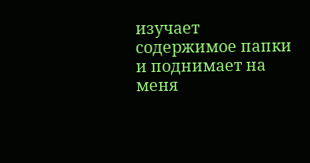изучает содержимое папки и поднимает на меня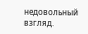недовольный взгляд.